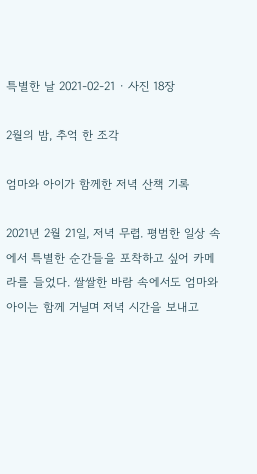특별한 날 2021-02-21 · 사진 18장

2월의 밤, 추억 한 조각

엄마와 아이가 함께한 저녁 산책 기록

2021년 2월 21일, 저녁 무렵. 평범한 일상 속에서 특별한 순간들을 포착하고 싶어 카메라를 들었다. 쌀쌀한 바람 속에서도 엄마와 아이는 함께 거닐며 저녁 시간을 보내고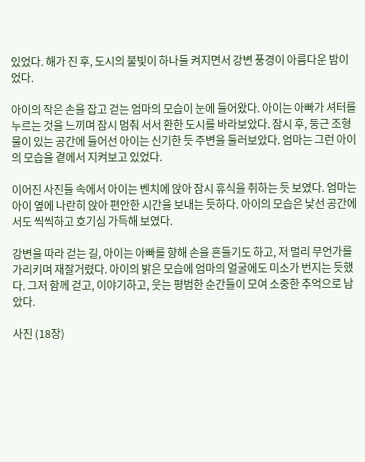있었다. 해가 진 후, 도시의 불빛이 하나둘 켜지면서 강변 풍경이 아름다운 밤이었다.

아이의 작은 손을 잡고 걷는 엄마의 모습이 눈에 들어왔다. 아이는 아빠가 셔터를 누르는 것을 느끼며 잠시 멈춰 서서 환한 도시를 바라보았다. 잠시 후, 둥근 조형물이 있는 공간에 들어선 아이는 신기한 듯 주변을 둘러보았다. 엄마는 그런 아이의 모습을 곁에서 지켜보고 있었다.

이어진 사진들 속에서 아이는 벤치에 앉아 잠시 휴식을 취하는 듯 보였다. 엄마는 아이 옆에 나란히 앉아 편안한 시간을 보내는 듯하다. 아이의 모습은 낯선 공간에서도 씩씩하고 호기심 가득해 보였다.

강변을 따라 걷는 길, 아이는 아빠를 향해 손을 흔들기도 하고, 저 멀리 무언가를 가리키며 재잘거렸다. 아이의 밝은 모습에 엄마의 얼굴에도 미소가 번지는 듯했다. 그저 함께 걷고, 이야기하고, 웃는 평범한 순간들이 모여 소중한 추억으로 남았다.

사진 (18장)